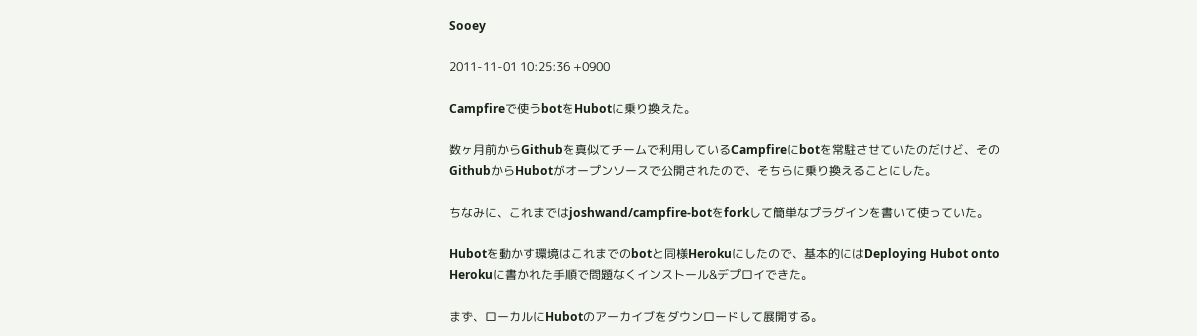Sooey

2011-11-01 10:25:36 +0900

Campfireで使うbotをHubotに乗り換えた。

数ヶ月前からGithubを真似てチームで利用しているCampfireにbotを常駐させていたのだけど、そのGithubからHubotがオープンソースで公開されたので、そちらに乗り換えることにした。

ちなみに、これまではjoshwand/campfire-botをforkして簡単なプラグインを書いて使っていた。

Hubotを動かす環境はこれまでのbotと同様Herokuにしたので、基本的にはDeploying Hubot onto Herokuに書かれた手順で問題なくインストール&デプロイできた。

まず、ローカルにHubotのアーカイブをダウンロードして展開する。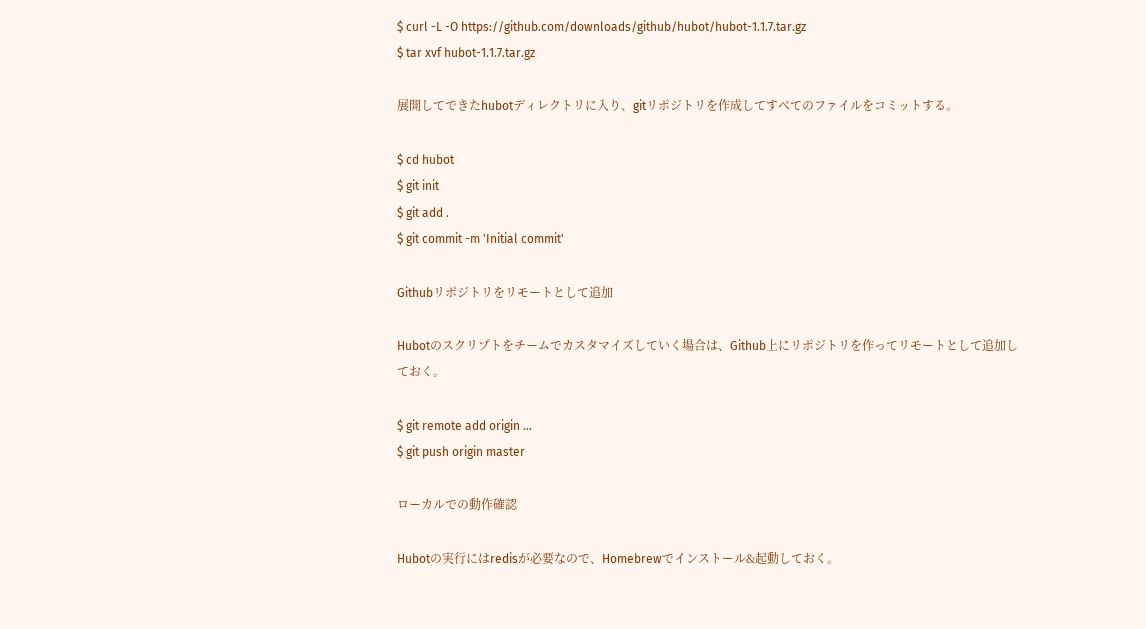$ curl -L -O https://github.com/downloads/github/hubot/hubot-1.1.7.tar.gz
$ tar xvf hubot-1.1.7.tar.gz

展開してできたhubotディレクトリに入り、gitリポジトリを作成してすべてのファイルをコミットする。

$ cd hubot
$ git init
$ git add .
$ git commit -m 'Initial commit'

Githubリポジトリをリモートとして追加

Hubotのスクリプトをチームでカスタマイズしていく場合は、Github上にリポジトリを作ってリモートとして追加しておく。

$ git remote add origin ...
$ git push origin master

ローカルでの動作確認

Hubotの実行にはredisが必要なので、Homebrewでインストール&起動しておく。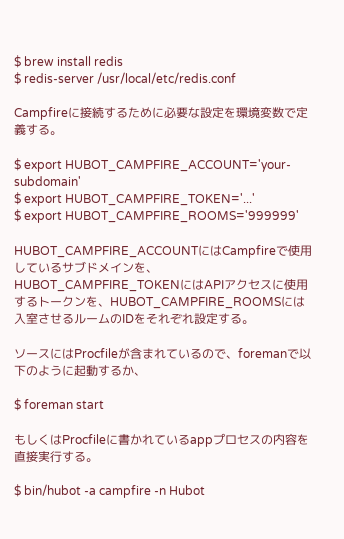$ brew install redis
$ redis-server /usr/local/etc/redis.conf

Campfireに接続するために必要な設定を環境変数で定義する。

$ export HUBOT_CAMPFIRE_ACCOUNT='your-subdomain'
$ export HUBOT_CAMPFIRE_TOKEN='...'
$ export HUBOT_CAMPFIRE_ROOMS='999999'

HUBOT_CAMPFIRE_ACCOUNTにはCampfireで使用しているサブドメインを、HUBOT_CAMPFIRE_TOKENにはAPIアクセスに使用するトークンを、HUBOT_CAMPFIRE_ROOMSには入室させるルームのIDをそれぞれ設定する。

ソースにはProcfileが含まれているので、foremanで以下のように起動するか、

$ foreman start

もしくはProcfileに書かれているappプロセスの内容を直接実行する。

$ bin/hubot -a campfire -n Hubot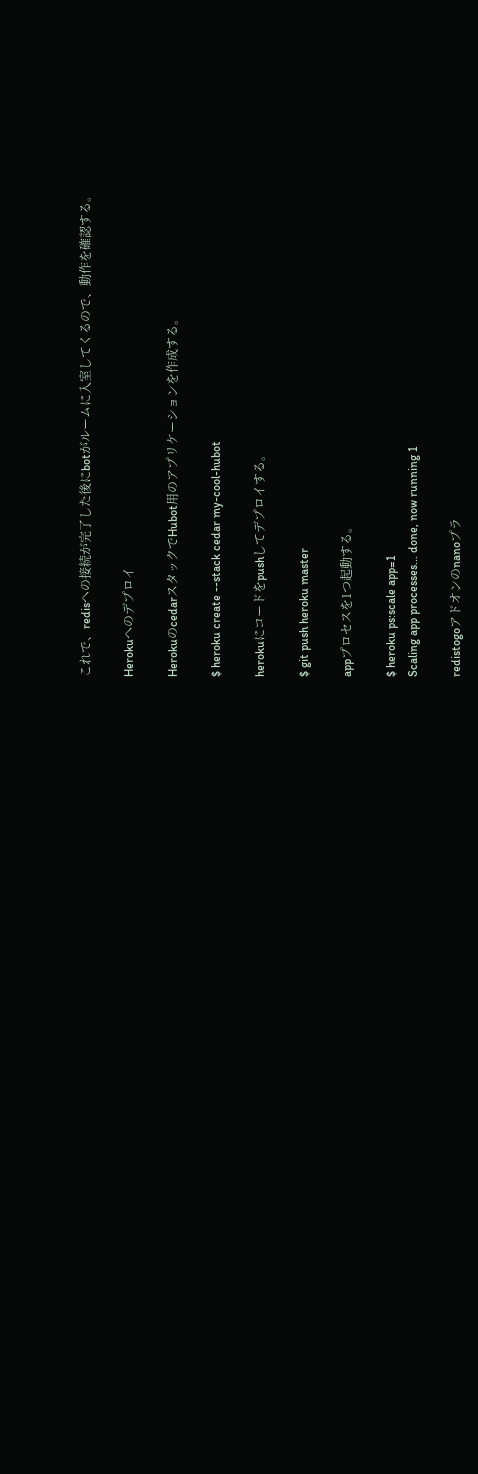これで、redisへの接続が完了した後にbotがルームに入室してくるので、動作を確認する。

Herokuへのデプロイ

HerokuのcedarスタックでHubot用のアプリケーションを作成する。

$ heroku create --stack cedar my-cool-hubot

herokuにコードをpushしてデプロイする。

$ git push heroku master

appプロセスを1つ起動する。

$ heroku ps:scale app=1
Scaling app processes... done, now running 1

redistogoアドオンのnanoプラ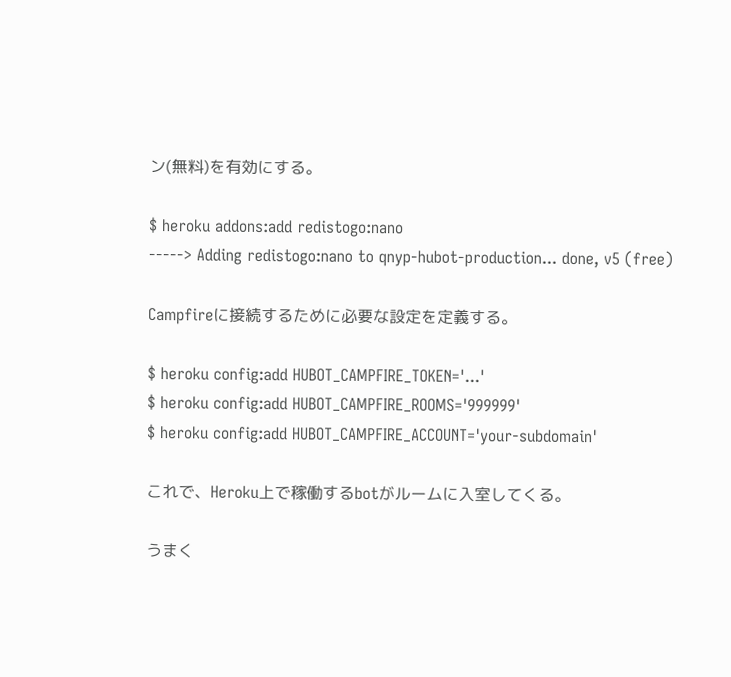ン(無料)を有効にする。

$ heroku addons:add redistogo:nano
-----> Adding redistogo:nano to qnyp-hubot-production... done, v5 (free)

Campfireに接続するために必要な設定を定義する。

$ heroku config:add HUBOT_CAMPFIRE_TOKEN='...'
$ heroku config:add HUBOT_CAMPFIRE_ROOMS='999999'
$ heroku config:add HUBOT_CAMPFIRE_ACCOUNT='your-subdomain'

これで、Heroku上で稼働するbotがルームに入室してくる。

うまく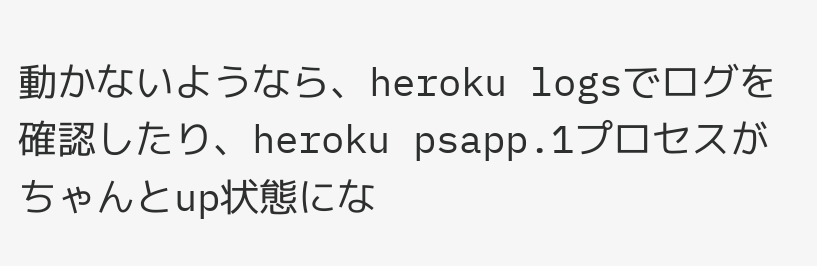動かないようなら、heroku logsでログを確認したり、heroku psapp.1プロセスがちゃんとup状態にな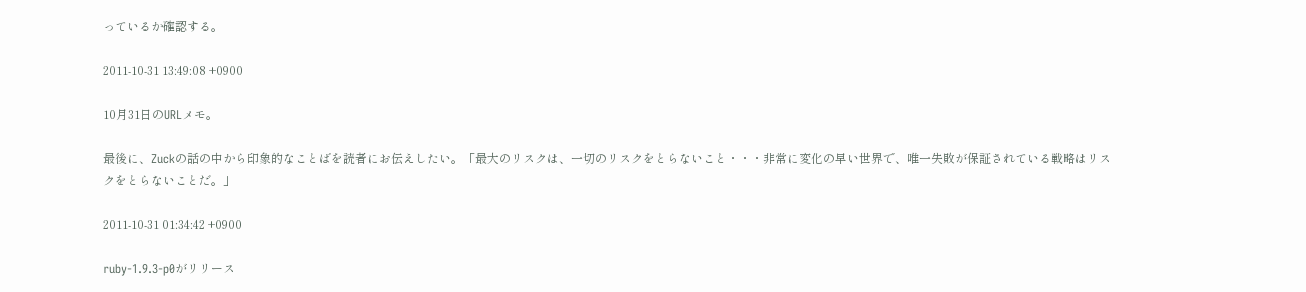っているか確認する。

2011-10-31 13:49:08 +0900

10月31日のURLメモ。

最後に、Zuckの話の中から印象的なことばを読者にお伝えしたい。「最大のリスクは、一切のリスクをとらないこと・・・非常に変化の早い世界で、唯一失敗が保証されている戦略はリスクをとらないことだ。」

2011-10-31 01:34:42 +0900

ruby-1.9.3-p0がリリース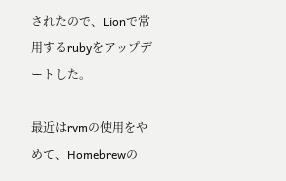されたので、Lionで常用するrubyをアップデートした。

最近はrvmの使用をやめて、Homebrewの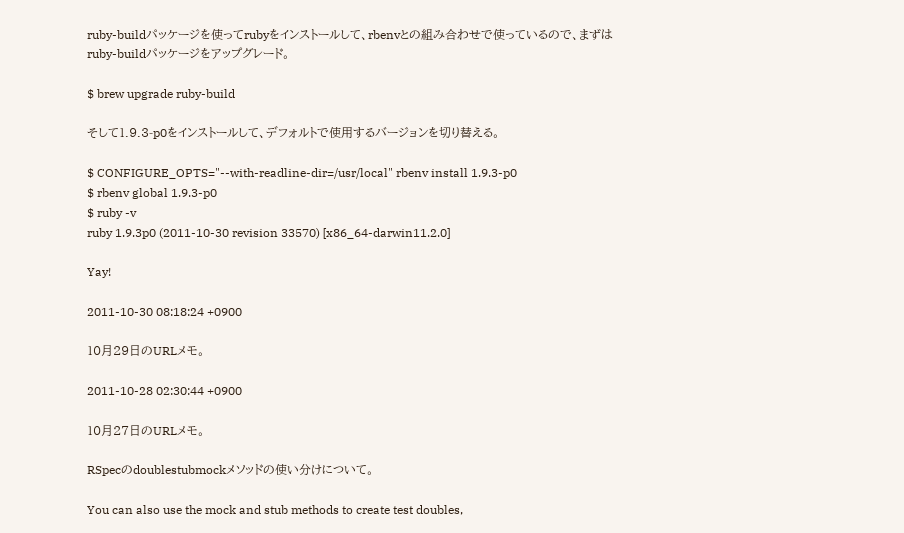ruby-buildパッケージを使ってrubyをインストールして、rbenvとの組み合わせで使っているので、まずはruby-buildパッケージをアップグレード。

$ brew upgrade ruby-build

そして1.9.3-p0をインストールして、デフォルトで使用するバージョンを切り替える。

$ CONFIGURE_OPTS="--with-readline-dir=/usr/local" rbenv install 1.9.3-p0
$ rbenv global 1.9.3-p0
$ ruby -v
ruby 1.9.3p0 (2011-10-30 revision 33570) [x86_64-darwin11.2.0]

Yay!

2011-10-30 08:18:24 +0900

10月29日のURLメモ。

2011-10-28 02:30:44 +0900

10月27日のURLメモ。

RSpecのdoublestubmockメソッドの使い分けについて。

You can also use the mock and stub methods to create test doubles,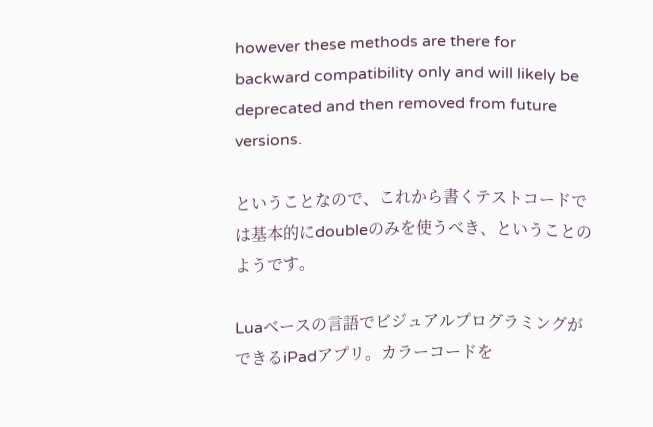however these methods are there for backward compatibility only and will likely be deprecated and then removed from future versions.

ということなので、これから書くテストコードでは基本的にdoubleのみを使うべき、ということのようです。

Luaベースの言語でビジュアルプログラミングができるiPadアプリ。カラーコードを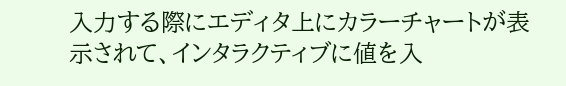入力する際にエディタ上にカラーチャートが表示されて、インタラクティブに値を入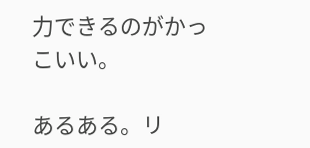力できるのがかっこいい。

あるある。リ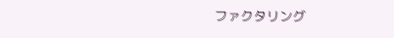ファクタリング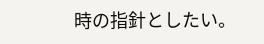時の指針としたい。